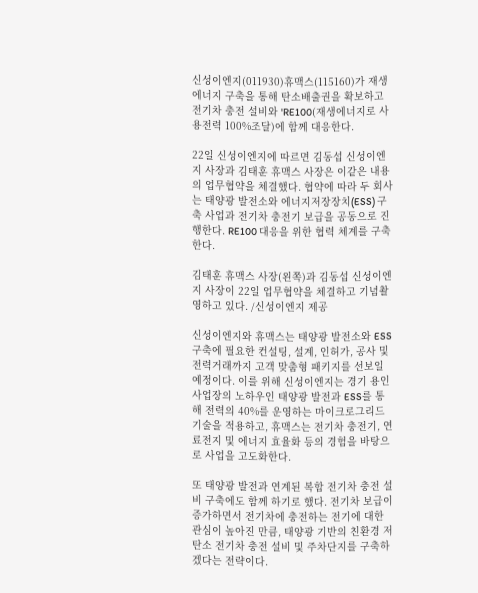신성이엔지(011930)휴맥스(115160)가 재생에너지 구축을 통해 탄소배출권을 확보하고 전기차 충전 설비와 'RE100(재생에너지로 사용전력 100%조달)에 함께 대응한다.

22일 신성이엔지에 따르면 김동섭 신성이엔지 사장과 김태훈 휴맥스 사장은 이같은 내용의 업무협약을 체결했다. 협약에 따라 두 회사는 태양광 발전소와 에너지저장장치(ESS) 구축 사업과 전기차 충전기 보급을 공동으로 진행한다. RE100 대응을 위한 협력 체계를 구축한다.

김태훈 휴맥스 사장(왼쪽)과 김동섭 신성이엔지 사장이 22일 업무협약을 체결하고 기념촬영하고 있다. /신성이엔지 제공

신성이엔지와 휴맥스는 태양광 발전소와 ESS 구축에 필요한 컨설팅, 설계, 인허가, 공사 및 전력거래까지 고객 맞춤형 패키지를 선보일 예정이다. 이를 위해 신성이엔지는 경기 용인사업장의 노하우인 태양광 발전과 ESS를 통해 전력의 40%를 운영하는 마이크로그리드 기술을 적용하고, 휴맥스는 전기차 충전기, 연료전지 및 에너지 효율화 등의 경험을 바탕으로 사업을 고도화한다.

또 태양광 발전과 연계된 복합 전기차 충전 설비 구축에도 함께 하기로 했다. 전기차 보급이 증가하면서 전기차에 충전하는 전기에 대한 관심이 높아진 만큼, 태양광 기반의 친환경 저탄소 전기차 충전 설비 및 주차단지를 구축하겠다는 전략이다.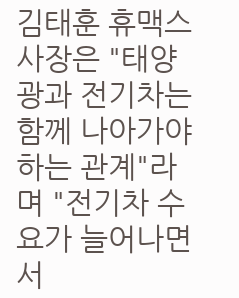김태훈 휴맥스 사장은 "태양광과 전기차는 함께 나아가야 하는 관계"라며 "전기차 수요가 늘어나면서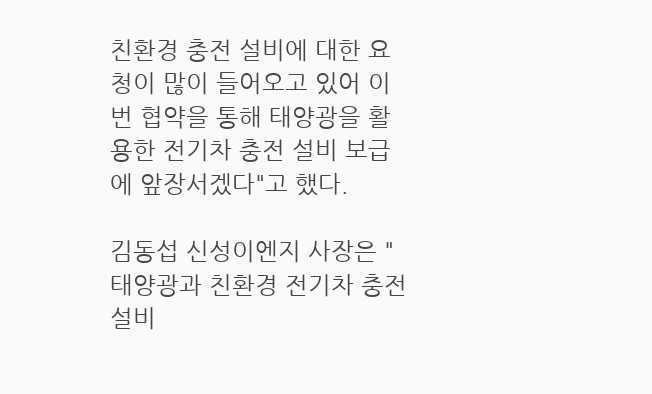친환경 충전 설비에 대한 요청이 많이 들어오고 있어 이번 협약을 통해 태양광을 활용한 전기차 충전 설비 보급에 앞장서겠다"고 했다.

김동섭 신성이엔지 사장은 "태양광과 친환경 전기차 충전 설비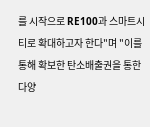를 시작으로 RE100과 스마트시티로 확대하고자 한다"며 "이를 통해 확보한 탄소배출권을 통한 다양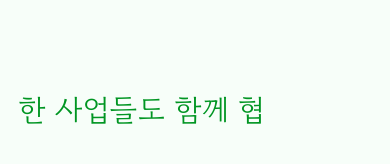한 사업들도 함께 협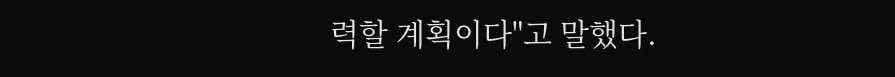력할 계획이다"고 말했다.